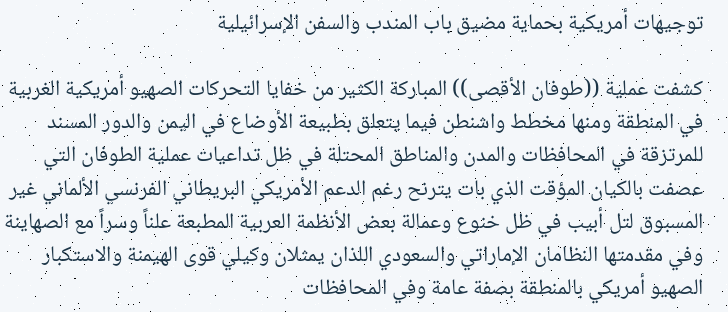توجيهات أمريكية بحماية مضيق باب المندب والسفن الإسرائيلية

كشفت عملية ((طوفان الأقصى)) المباركة الكثير من خفايا التحركات الصهيو أمريكية الغربية في المنطقة ومنها مخطط واشنطن فيما يتعلق بطبيعة الأوضاع في اليمن والدور المسند للمرتزقة في المحافظات والمدن والمناطق المحتلة في ظل تداعيات عملية الطوفان التي عصفت بالكيان المؤقت الذي بات يترنح رغم الدعم الأمريكي البريطاني الفرنسي الألماني غير المسبوق لتل أبيب في ظل خنوع وعمالة بعض الأنظمة العربية المطبعة علناً وسراً مع الصهاينة وفي مقدمتها النظامان الإماراتي والسعودي اللذان يمثلان وكيلي قوى الهيمنة والاستكبار الصهيو أمريكي بالمنطقة بصفة عامة وفي المحافظات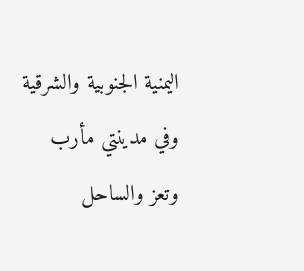اليمنية الجنوبية والشرقية وفي مدينتي مأرب وتعز والساحل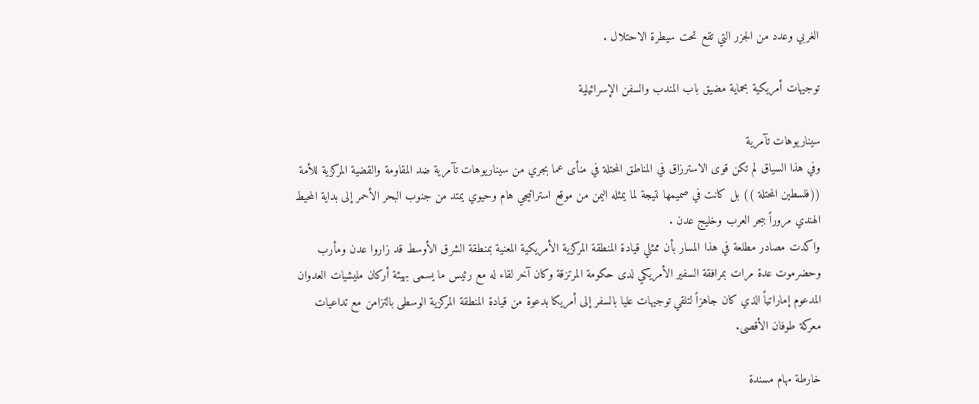الغربي وعدد من الجزر التي تقع تحت سيطرة الاحتلال .

توجيهات أمريكية بحماية مضيق باب المندب والسفن الإسرائيلية

سيناريوهات تآمرية
وفي هذا السياق لم تكن قوى الاسترزاق في المناطق المحتلة في منأى عما بجري من سيناريوهات تآمرية ضد المقاومة والقضية المركزية للأمة ((فلسطين المحتلة )) بل كانت في صميمها نتيجة لما يمثله اليمن من موقع استراتيجي هام وحيوي يمتد من جنوب البحر الأحمر إلى بداية المحيط الهندي مروراً ببحر العرب وخليج عدن .
واكدت مصادر مطلعة في هذا المسار بأن ممثلي قيادة المنطقة المركزية الأمريكية المعنية بمنطقة الشرق الأوسط قد زاروا عدن ومأرب وحضرموت عدة مرات بمرافقة السفير الأمريكي لدى حكومة المرتزقة وكان آخر لقاء له مع رئيس ما يسمى بهيئة أركان مليشيات العدوان المدعوم إماراتياً الذي كان جاهزاً لتلقي توجيهات عليا بالسفر إلى أمريكا بدعوة من قيادة المنطقة المركزية الوسطى بالتزامن مع تداعيات معركة طوفان الأقصى.

خارطة مهام مسندة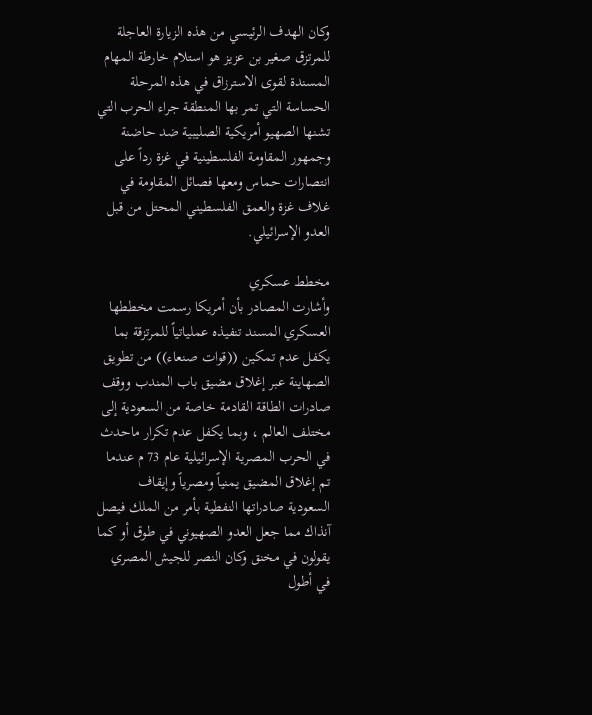وكان الهدف الرئيسي من هذه الزيارة العاجلة للمرتزق صغير بن عزيز هو استلام خارطة المهام المسندة لقوى الاسترزاق في هذه المرحلة الحساسة التي تمر بها المنطقة جراء الحرب التي تشنها الصهيو أمريكية الصليبية ضد حاضنة وجمهور المقاومة الفلسطينية في غزة رداً على انتصارات حماس ومعها فصائل المقاومة في غلاف غزة والعمق الفلسطيني المحتل من قبل العدو الإسرائيلي.

مخطط عسكري
وأشارت المصادر بأن أمريكا رسمت مخططها العسكري المسند تنفيذه عملياتياً للمرتزقة بما يكفل عدم تمكين ((قوات صنعاء)) من تطويق الصهاينة عبر إغلاق مضيق باب المندب ووقف صادرات الطاقة القادمة خاصة من السعودية إلى مختلف العالم ، وبما يكفل عدم تكرار ماحدث في الحرب المصرية الإسرائيلية عام 73 م عندما تم إغلاق المضيق يمنياً ومصرياً وإيقاف السعودية صادراتها النفطية بأمر من الملك فيصل آنذاك مما جعل العدو الصهيوني في طوق أو كما يقولون في مخنق وكان النصر للجيش المصري في أطول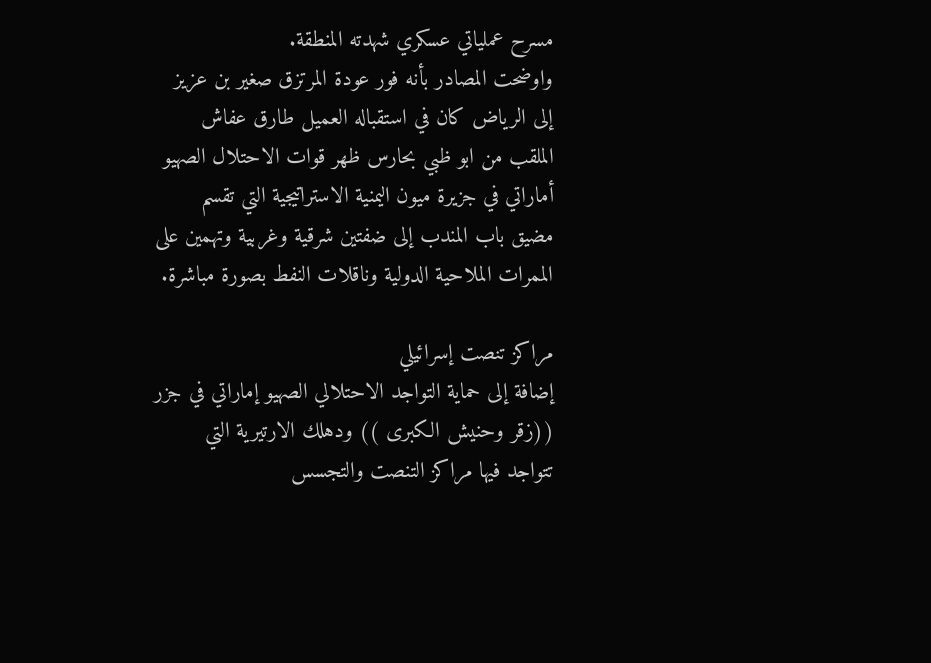مسرح عملياتي عسكري شهدته المنطقة.
واوضحت المصادر بأنه فور عودة المرتزق صغير بن عزيز إلى الرياض كان في استقباله العميل طارق عفاش الملقب من ابو ظبي بحارس ظهر قوات الاحتلال الصهيو أماراتي في جزيرة ميون اليمنية الاستراتيجية التي تقسم مضيق باب المندب إلى ضفتين شرقية وغربية وتهمين على الممرات الملاحية الدولية وناقلات النفط بصورة مباشرة.

مراكز تنصت إسرائيلي
إضافة إلى حماية التواجد الاحتلالي الصهيو إماراتي في جزر ((زقر وحنيش الكبرى )) ودهلك الارتيرية التي تتواجد فيها مراكز التنصت والتجسس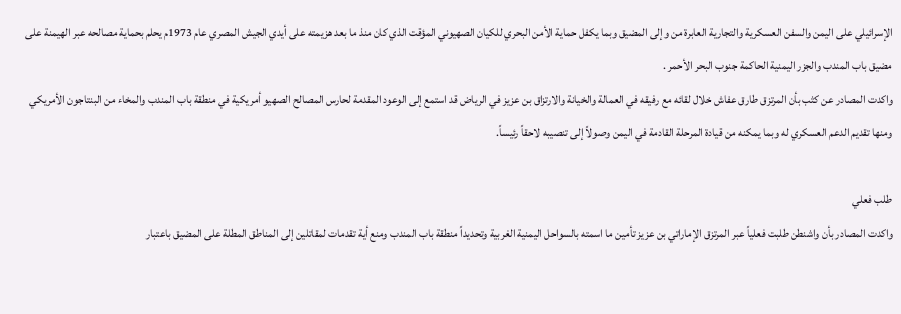الإسرائيلي على اليمن والسفن العسكرية والتجارية العابرة من وإلى المضيق وبما يكفل حماية الأمن البحري للكيان الصهيوني المؤقت الذي كان منذ ما بعد هزيمته على أيدي الجيش المصري عام 1973م يحلم بحماية مصالحه عبر الهيمنة على مضيق باب المندب والجزر اليمنية الحاكمة جنوب البحر الأحمر .
واكدت المصادر عن كثب بأن المرتزق طارق عفاش خلال لقائه مع رفيقه في العمالة والخيانة والارتزاق بن عزيز في الرياض قد استمع إلى الوعود المقدمة لحارس المصالح الصهيو أمريكية في منطقة باب المندب والمخاء من البنتاجون الأمريكي ومنها تقديم الدعم العسكري له وبما يمكنه من قيادة المرحلة القادمة في اليمن وصولاً إلى تنصيبه لاحقاً رئيساً.

طلب فعلي
واكدت المصادر بأن واشنطن طلبت فعلياً عبر المرتزق الإماراتي بن عزيز تأمين ما اسمته بالسواحل اليمنية الغربية وتحديداً منطقة باب المندب ومنع أية تقدمات لمقاتلين إلى المناطق المطلة على المضيق باعتبار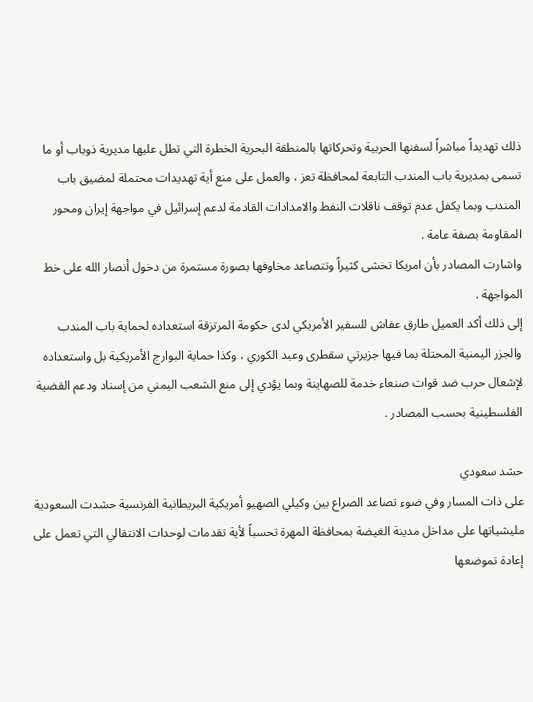ذلك تهديداً مباشراً لسفنها الحربية وتحركاتها بالمنطقة البحرية الخطرة التي تطل عليها مديرية ذوباب أو ما تسمى بمديرية باب المندب التابعة لمحافظة تعز ، والعمل على منع أية تهديدات محتملة لمضيق باب المندب وبما يكفل عدم توقف ناقلات النفط والامدادات القادمة لدعم إسرائيل في مواجهة إيران ومحور المقاومة بصفة عامة .
واشارت المصادر بأن امريكا تخشى كثيراً وتتصاعد مخاوفها بصورة مستمرة من دخول أنصار الله على خط المواجهة .
إلى ذلك أكد العميل طارق عفاش للسفير الأمريكي لدى حكومة المرتزقة استعداده لحماية باب المندب والجزر اليمنية المحتلة بما فيها جزيرتي سقطرى وعبد الكوري ، وكذا حماية البوارج الأمريكية بل واستعداده لإشعال حرب ضد قوات صنعاء خدمة للصهاينة وبما يؤدي إلى منع الشعب اليمني من إسناد ودعم القضية الفلسطينية بحسب المصادر .

حشد سعودي
على ذات المسار وفي ضوء تصاعد الصراع بين وكيلي الصهيو أمريكية البريطانية الفرنسية حشدت السعودية مليشياتها على مداخل مدينة الغيضة بمحافظة المهرة تحسباً لأية تقدمات لوحدات الانتقالي التي تعمل على إعادة تموضعها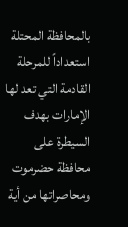بالمحافظة المحتلة استعداداً للمرحلة القادمة التي تعد لها الإمارات بهدف السيطرة على محافظة حضرموت ومحاصراتها من أية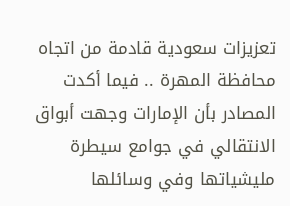تعزيزات سعودية قادمة من اتجاه محافظة المهرة .. فيما أكدت المصادر بأن الإمارات وجهت أبواق الانتقالي في جوامع سيطرة مليشياتها وفي وسائلها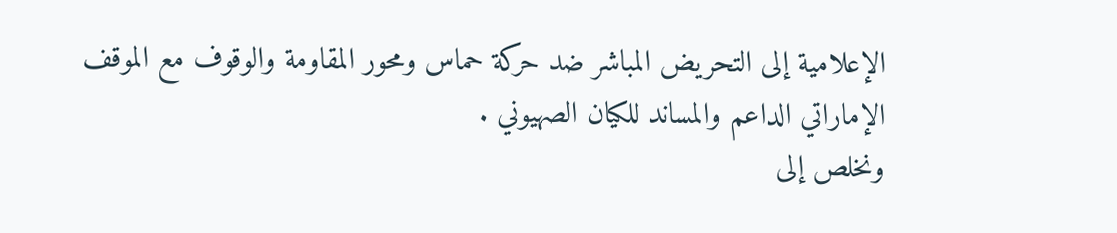الإعلامية إلى التحريض المباشر ضد حركة حماس ومحور المقاومة والوقوف مع الموقف الإماراتي الداعم والمساند للكيان الصهيوني .
ونخلص إلى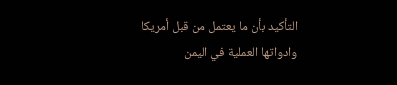التأكيد بأن ما يعتمل من قبل أمريكا وادواتها العملية في اليمن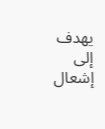يهدف إلى إشعال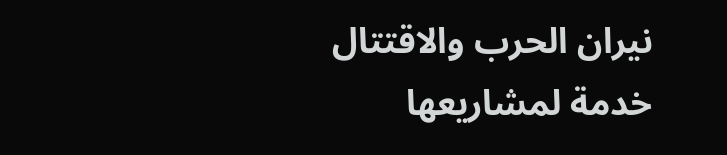نيران الحرب والاقتتال خدمة لمشاريعها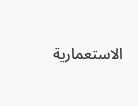الاستعمارية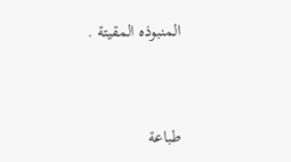المنبوذه المقيتة .


طباعة